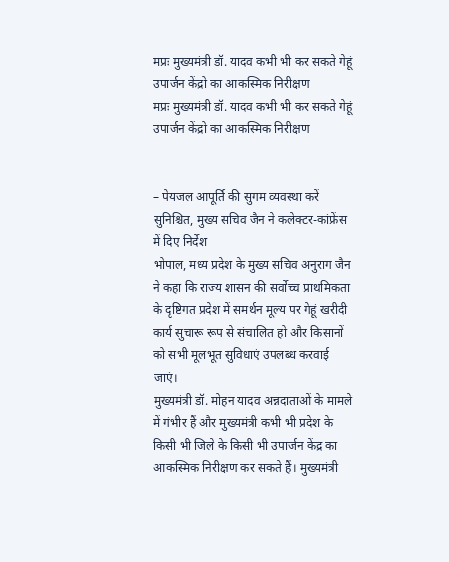मप्रः मुख्यमंत्री डॉ. यादव कभी भी कर सकते गेहूं उपार्जन केंद्रो का आकस्मिक निरीक्षण
मप्रः मुख्यमंत्री डॉ. यादव कभी भी कर सकते गेहूं उपार्जन केंद्रो का आकस्मिक निरीक्षण


– पेयजल आपूर्ति की सुगम व्यवस्था करें सुनिश्चित, मुख्य सचिव जैन ने कलेक्टर-कांफ्रेंस में दिए निर्देश
भोपाल, मध्य प्रदेश के मुख्य सचिव अनुराग जैन ने कहा कि राज्य शासन की सर्वोच्च प्राथमिकता के दृष्टिगत प्रदेश में समर्थन मूल्य पर गेहूं खरीदी कार्य सुचारू रूप से संचालित हो और किसानों को सभी मूलभूत सुविधाएं उपलब्ध करवाई जाएं।
मुख्यमंत्री डॉ. मोहन यादव अन्नदाताओं के मामले में गंभीर हैं और मुख्यमंत्री कभी भी प्रदेश के किसी भी जिले के किसी भी उपार्जन केंद्र का आकस्मिक निरीक्षण कर सकते हैं। मुख्यमंत्री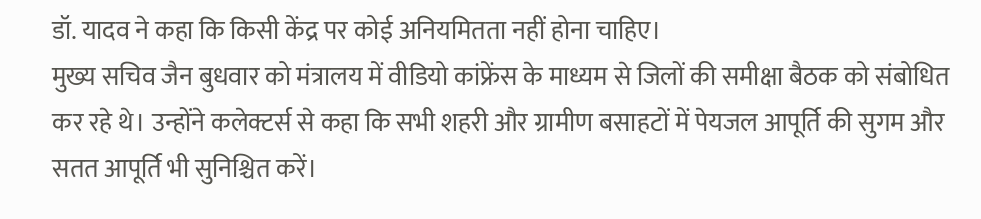डॉ. यादव ने कहा कि किसी केंद्र पर कोई अनियमितता नहीं होना चाहिए।
मुख्य सचिव जैन बुधवार को मंत्रालय में वीडियो कांफ्रेंस के माध्यम से जिलों की समीक्षा बैठक को संबोधित कर रहे थे। उन्होंने कलेक्टर्स से कहा कि सभी शहरी और ग्रामीण बसाहटों में पेयजल आपूर्ति की सुगम और सतत आपूर्ति भी सुनिश्चित करें।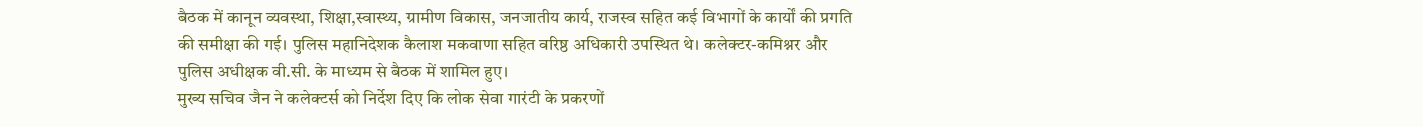बैठक में कानून व्यवस्था, शिक्षा,स्वास्थ्य, ग्रामीण विकास, जनजातीय कार्य, राजस्व सहित कई विभागों के कार्यों की प्रगति की समीक्षा की गई। पुलिस महानिदेशक कैलाश मकवाणा सहित वरिष्ठ अधिकारी उपस्थित थे। कलेक्टर-कमिश्नर और पुलिस अधीक्षक वी.सी. के माध्यम से बैठक में शामिल हुए।
मुख्य सचिव जैन ने कलेक्टर्स को निर्देश दिए कि लोक सेवा गारंटी के प्रकरणों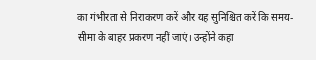का गंभीरता से निराकरण करें और यह सुनिश्चित करें कि समय-सीमा के बाहर प्रकरण नहीं जाएं। उन्होंने कहा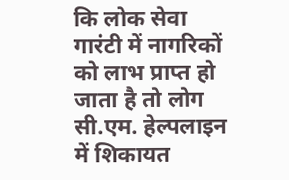कि लोक सेवा गारंटी में नागरिकों को लाभ प्राप्त हो जाता है तो लोग सी.एम. हेल्पलाइन में शिकायत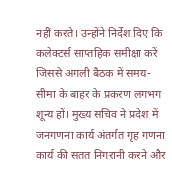नहीं करते। उन्होंने निर्देश दिए कि कलेक्टर्स साप्तहिक समीक्षा करें जिससे अगली बैठक में समय-सीमा के बाहर के प्रकरण लगभग शून्य हों। मुख्य सचिव ने प्रदेश में जनगणना कार्य अंतर्गत गृह गणना कार्य की सतत निगरानी करने और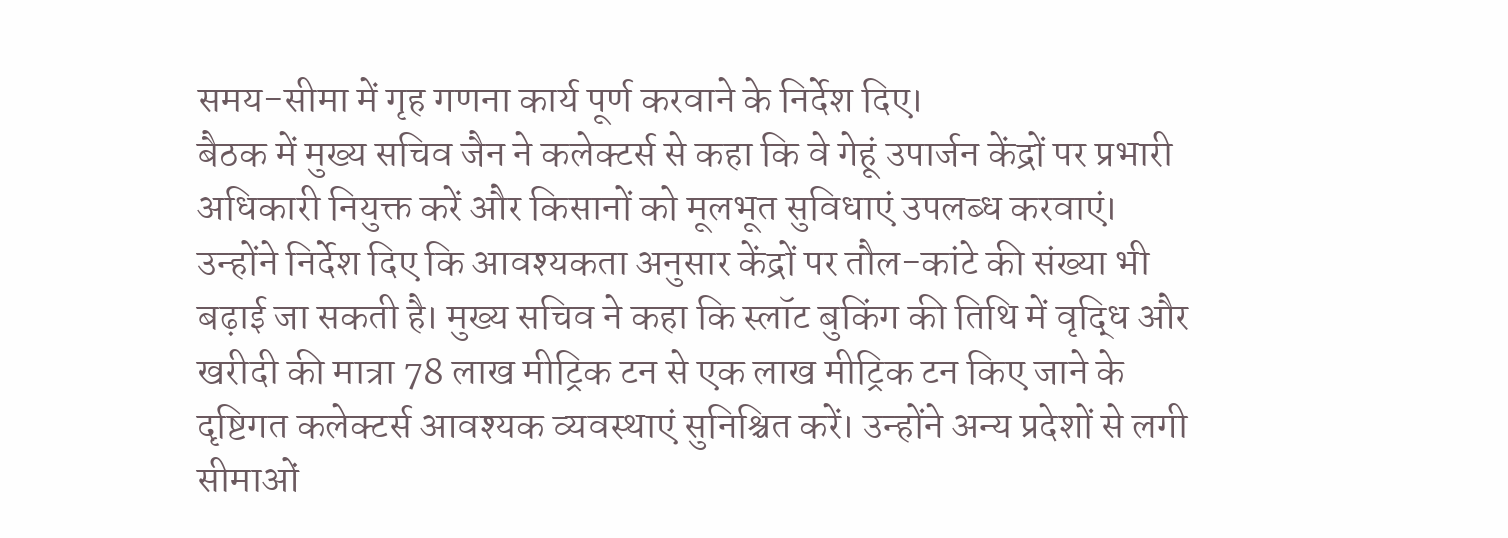समय-सीमा में गृह गणना कार्य पूर्ण करवाने के निर्देश दिए।
बैठक में मुख्य सचिव जैन ने कलेक्टर्स से कहा कि वे गेहूं उपार्जन केंद्रों पर प्रभारी अधिकारी नियुक्त करें और किसानों को मूलभूत सुविधाएं उपलब्ध करवाएं। उन्होंने निर्देश दिए कि आवश्यकता अनुसार केंद्रों पर तौल-कांटे की संख्या भी बढ़ाई जा सकती है। मुख्य सचिव ने कहा कि स्लॉट बुकिंग की तिथि में वृद्धि और खरीदी की मात्रा 78 लाख मीट्रिक टन से एक लाख मीट्रिक टन किए जाने के दृष्टिगत कलेक्टर्स आवश्यक व्यवस्थाएं सुनिश्चित करें। उन्होंने अन्य प्रदेशों से लगी सीमाओं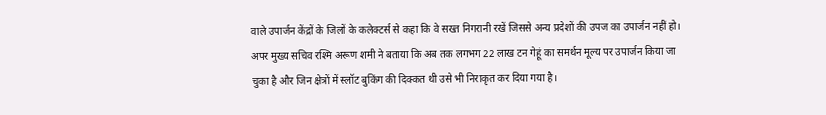वाले उपार्जन केंद्रों के जिलों के कलेक्टर्स से कहा कि वे सख्त निगरानी रखें जिससे अन्य प्रदेशों की उपज का उपार्जन नहीं हो। अपर मुख्य सचिव रश्मि अरूण शमी ने बताया कि अब तक लगभग 22 लाख टन गेहूं का समर्थन मूल्य पर उपार्जन किया जा चुका है और जिन क्षेत्रों में स्लॉट बुकिंग की दिक्कत थी उसे भी निराकृत कर दिया गया है।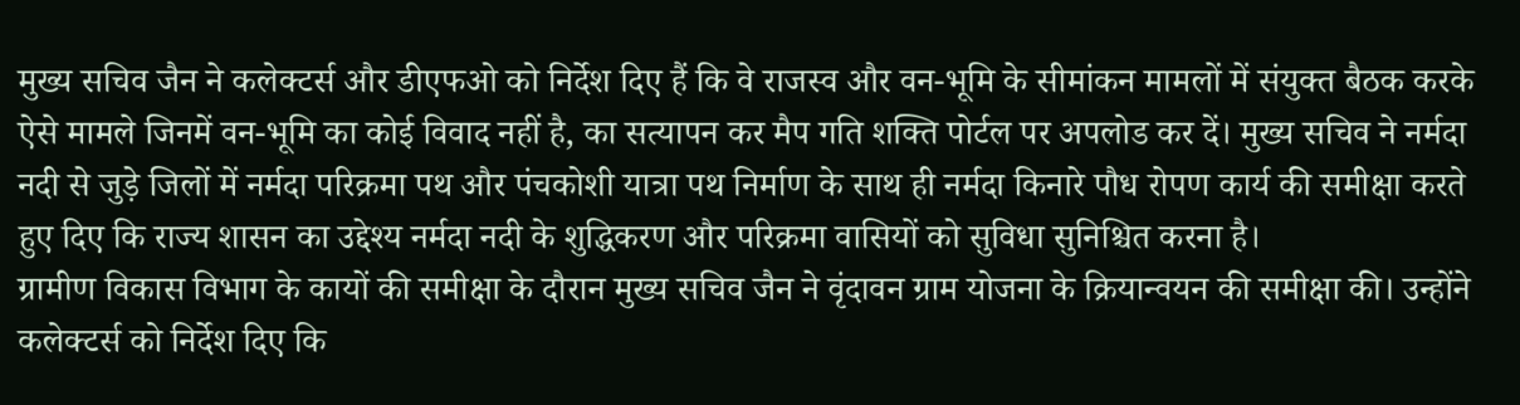मुख्य सचिव जैन ने कलेक्टर्स और डीएफओ को निर्देश दिए हैं कि वे राजस्व और वन-भूमि के सीमांकन मामलों में संयुक्त बैठक करके ऐसे मामले जिनमें वन-भूमि का कोई विवाद नहीं है, का सत्यापन कर मैप गति शक्ति पोर्टल पर अपलोड कर दें। मुख्य सचिव ने नर्मदा नदी से जुड़े जिलों में नर्मदा परिक्रमा पथ और पंचकोशी यात्रा पथ निर्माण के साथ ही नर्मदा किनारे पौध रोपण कार्य की समीक्षा करते हुए दिए कि राज्य शासन का उद्देश्य नर्मदा नदी के शुद्धिकरण और परिक्रमा वासियों को सुविधा सुनिश्चित करना है।
ग्रामीण विकास विभाग के कायों की समीक्षा के दौरान मुख्य सचिव जैन ने वृंदावन ग्राम योजना के क्रियान्वयन की समीक्षा की। उन्होंने कलेक्टर्स को निर्देश दिए कि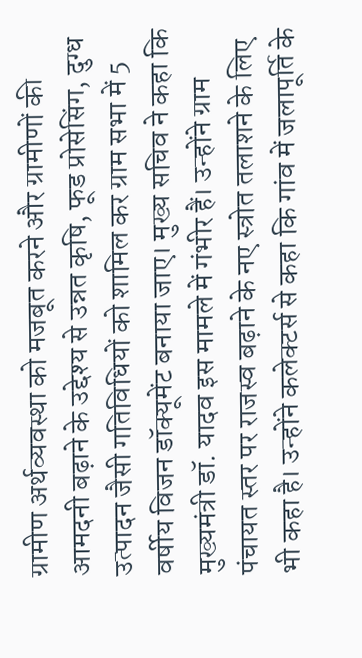ग्रामीण अर्थव्यवस्था को मजबूत करने और ग्रामीणों की आमदनी बढ़ाने के उद्देश्य से उन्नत कृषि, फूड प्रोसेसिंग, दुग्ध उत्पादन जैसी गतिविधियों को शामिल कर ग्राम सभा में 5 वर्षीय विजन डॉक्यूमेंट बनाया जाए। मुख्य सचिव ने कहा कि मुख्यमंत्री डॉ. यादव इस मामले में गंभीर हैं। उन्होंने ग्राम पंचायत स्तर पर राजस्व बढ़ाने के नए स्त्रोत तलाशने के लिए भी कहा है। उन्होंने कलेक्टर्स से कहा कि गांव में जलापूर्ति के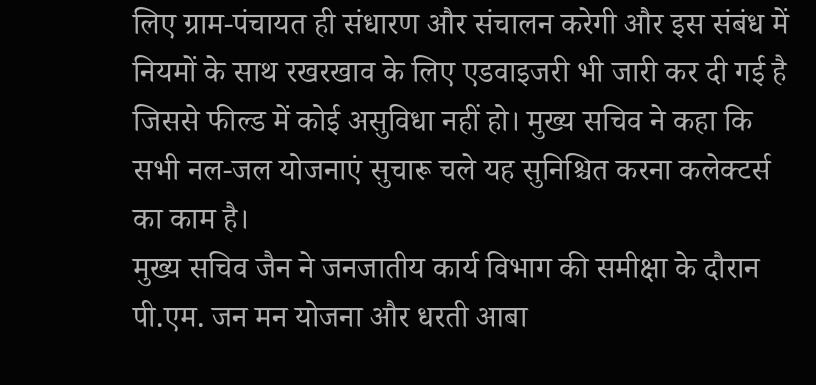लिए ग्राम-पंचायत ही संधारण और संचालन करेगी और इस संबंध में नियमों के साथ रखरखाव के लिए एडवाइजरी भी जारी कर दी गई है जिससे फील्ड में कोई असुविधा नहीं हो। मुख्य सचिव ने कहा कि सभी नल-जल योजनाएं सुचारू चले यह सुनिश्चित करना कलेक्टर्स का काम है।
मुख्य सचिव जैन ने जनजातीय कार्य विभाग की समीक्षा के दौरान पी.एम. जन मन योजना और धरती आबा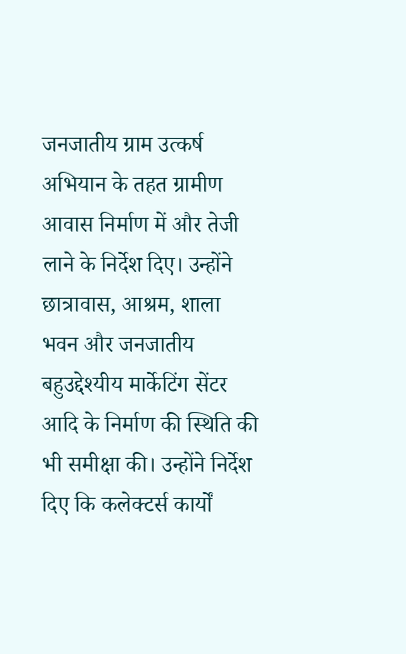जनजातीय ग्राम उत्कर्ष अभियान के तहत ग्रामीण आवास निर्माण में और तेजी लाने के निर्देश दिए। उन्होंने छात्रावास, आश्रम, शाला भवन और जनजातीय बहुउद्देश्यीय मार्केटिंग सेंटर आदि के निर्माण की स्थिति की भी समीक्षा की। उन्होंने निर्देश दिए कि कलेक्टर्स कार्यों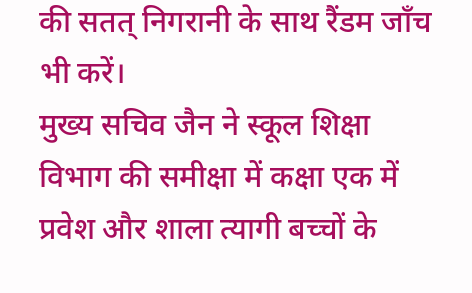की सतत् निगरानी के साथ रैंडम जाँच भी करें।
मुख्य सचिव जैन ने स्कूल शिक्षा विभाग की समीक्षा में कक्षा एक में प्रवेश और शाला त्यागी बच्चों के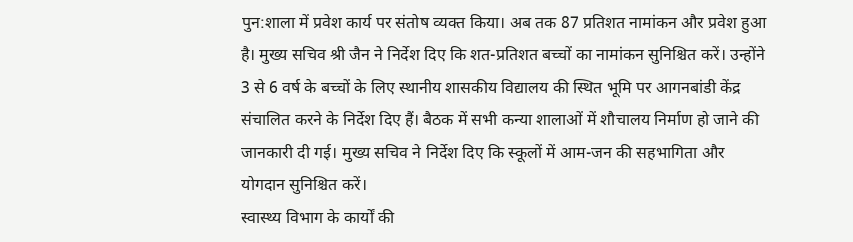पुन:शाला में प्रवेश कार्य पर संतोष व्यक्त किया। अब तक 87 प्रतिशत नामांकन और प्रवेश हुआ है। मुख्य सचिव श्री जैन ने निर्देश दिए कि शत-प्रतिशत बच्चों का नामांकन सुनिश्चित करें। उन्होंने 3 से 6 वर्ष के बच्चों के लिए स्थानीय शासकीय विद्यालय की स्थित भूमि पर आगनबांडी केंद्र संचालित करने के निर्देश दिए हैं। बैठक में सभी कन्या शालाओं में शौचालय निर्माण हो जाने की जानकारी दी गई। मुख्य सचिव ने निर्देश दिए कि स्कूलों में आम-जन की सहभागिता और योगदान सुनिश्चित करें।
स्वास्थ्य विभाग के कार्यों की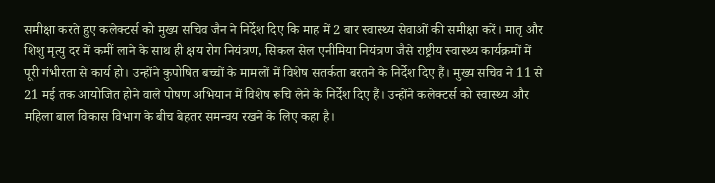समीक्षा करते हुए कलेक्टर्स को मुख्य सचिव जैन ने निर्देश दिए कि माह में 2 बार स्वास्थ्य सेवाओं की समीक्षा करें। मातृ और शिशु मृत्यु दर में कमीं लाने के साथ ही क्षय रोग नियंत्रण, सिकल सेल एनीमिया नियंत्रण जैसे राष्ट्रीय स्वास्थ्य कार्यक्रमों में पूरी गंभीरता से कार्य हो। उन्होंने कुपोषित बच्चों के मामलों में विशेष सतर्कता बरतने के निर्देश दिए हैं। मुख्य सचिव ने 11 से 21 मई तक आयोजित होने वाले पोषण अभियान में विशेष रूचि लेने के निर्देश दिए हैं। उन्होंने कलेक्टर्स को स्वास्थ्य और महिला बाल विकास विभाग के बीच बेहतर समन्वय रखने के लिए कहा है।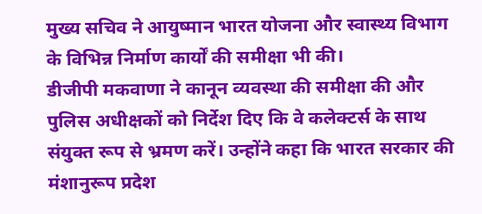मुख्य सचिव ने आयुष्मान भारत योजना और स्वास्थ्य विभाग के विभिन्न निर्माण कार्यों की समीक्षा भी की।
डीजीपी मकवाणा ने कानून व्यवस्था की समीक्षा की और पुलिस अधीक्षकों को निर्देश दिए कि वे कलेक्टर्स के साथ संयुक्त रूप से भ्रमण करें। उन्होंने कहा कि भारत सरकार की मंशानुरूप प्रदेश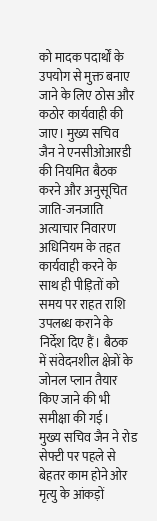को मादक पदार्थों के उपयोग से मुक्त बनाए जाने के लिए ठोस और कठोर कार्यवाही की जाए। मुख्य सचिव जैन ने एनसीओआरडी की नियमित बैठक करने और अनुसूचित जाति-जनजाति अत्याचार निवारण अधिनियम के तहत कार्यवाही करने के साथ ही पीड़ितों को समय पर राहत राशि उपलब्ध कराने के निर्देश दिए हैं। बैठक में संवेदनशील क्षेत्रों के जोनल प्लान तैयार किए जाने की भी समीक्षा की गई।
मुख्य सचिव जैन ने रोड सेफ्टी पर पहले से बेहतर काम होने ओर मृत्यु के आंकड़ों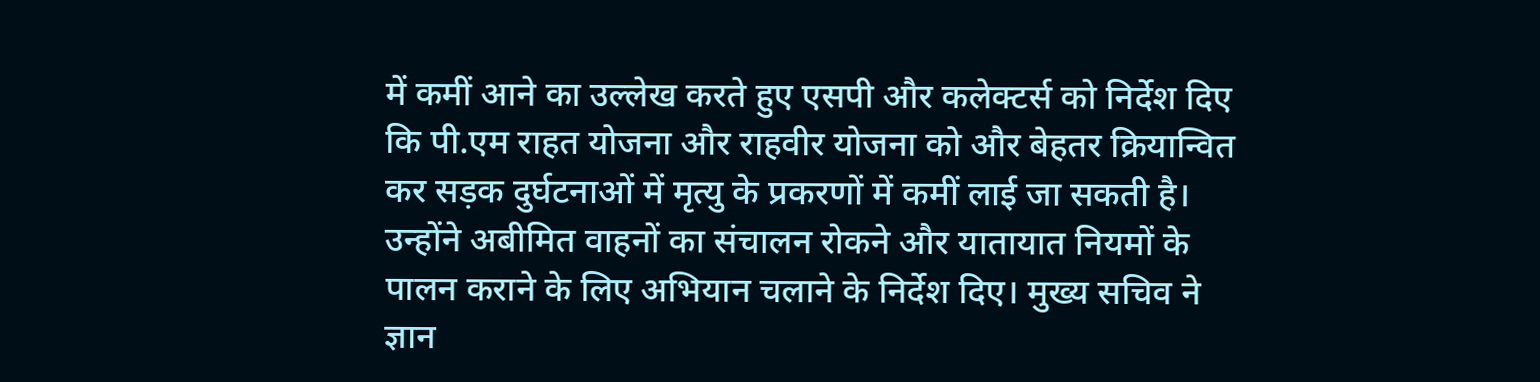में कमीं आने का उल्लेख करते हुए एसपी और कलेक्टर्स को निर्देश दिए कि पी.एम राहत योजना और राहवीर योजना को और बेहतर क्रियान्वित कर सड़क दुर्घटनाओं में मृत्यु के प्रकरणों में कमीं लाई जा सकती है। उन्होंने अबीमित वाहनों का संचालन रोकने और यातायात नियमों के पालन कराने के लिए अभियान चलाने के निर्देश दिए। मुख्य सचिव ने ज्ञान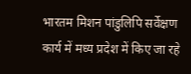भारतम मिशन पांडुलिपि सर्वेक्षण कार्य में मध्य प्रदेश में किए जा रहे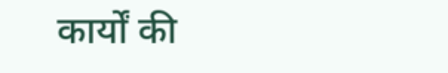कार्यों की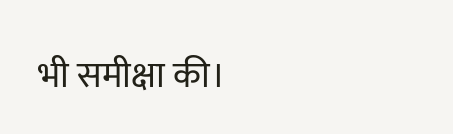भी समीक्षा की।